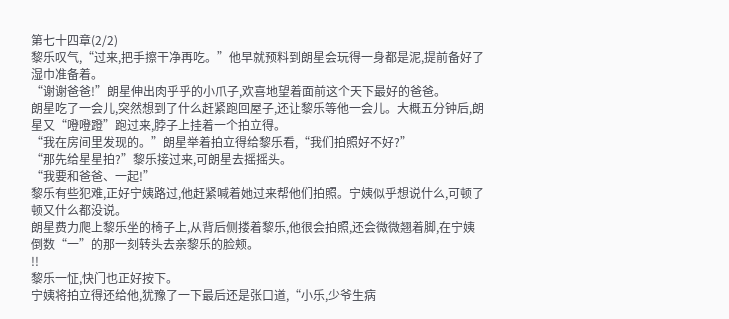第七十四章(2/2)
黎乐叹气,“过来,把手擦干净再吃。”他早就预料到朗星会玩得一身都是泥,提前备好了湿巾准备着。
“谢谢爸爸!”朗星伸出肉乎乎的小爪子,欢喜地望着面前这个天下最好的爸爸。
朗星吃了一会儿,突然想到了什么赶紧跑回屋子,还让黎乐等他一会儿。大概五分钟后,朗星又“噔噔蹬”跑过来,脖子上挂着一个拍立得。
“我在房间里发现的。”朗星举着拍立得给黎乐看,“我们拍照好不好?”
“那先给星星拍?”黎乐接过来,可朗星去摇摇头。
“我要和爸爸、一起!”
黎乐有些犯难,正好宁姨路过,他赶紧喊着她过来帮他们拍照。宁姨似乎想说什么,可顿了顿又什么都没说。
朗星费力爬上黎乐坐的椅子上,从背后侧搂着黎乐,他很会拍照,还会微微翘着脚,在宁姨倒数“一”的那一刻转头去亲黎乐的脸颊。
!!
黎乐一怔,快门也正好按下。
宁姨将拍立得还给他,犹豫了一下最后还是张口道,“小乐,少爷生病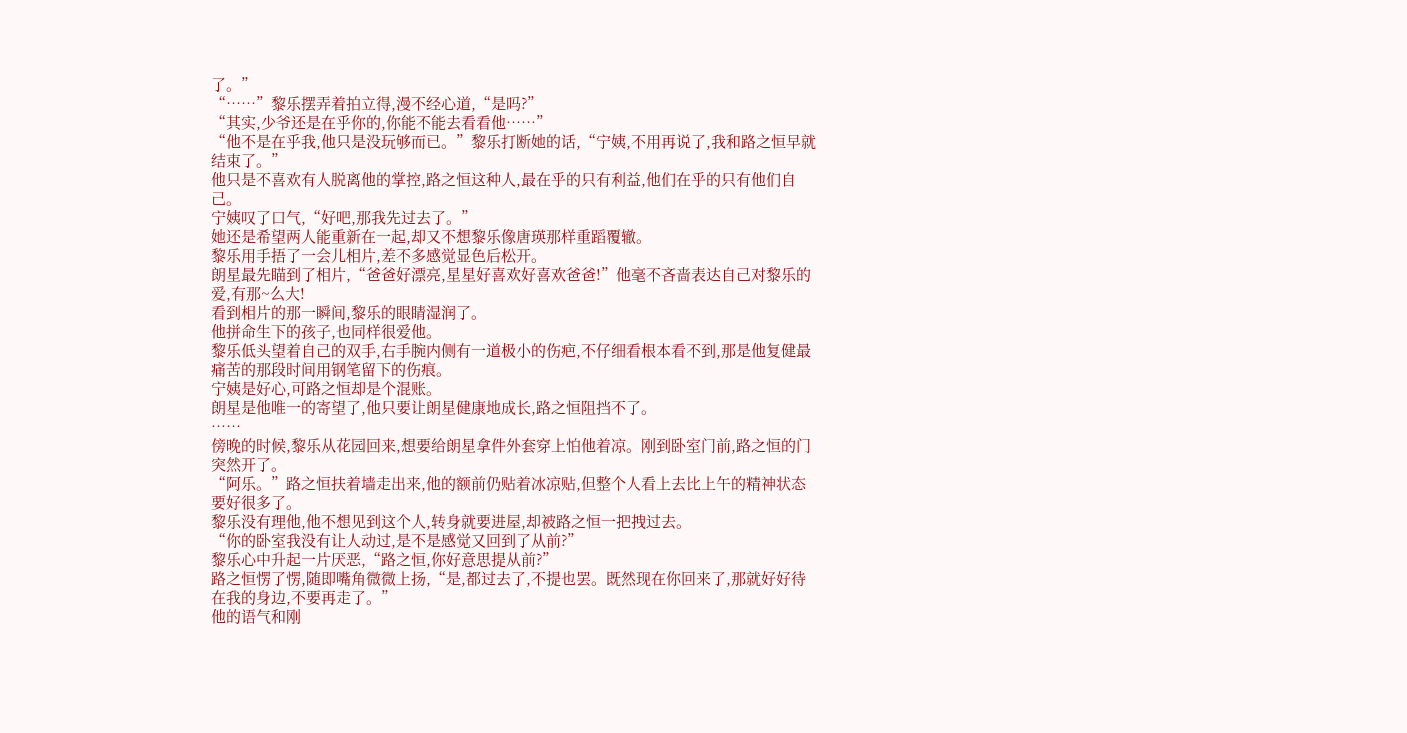了。”
“……”黎乐摆弄着拍立得,漫不经心道,“是吗?”
“其实,少爷还是在乎你的,你能不能去看看他……”
“他不是在乎我,他只是没玩够而已。”黎乐打断她的话,“宁姨,不用再说了,我和路之恒早就结束了。”
他只是不喜欢有人脱离他的掌控,路之恒这种人,最在乎的只有利益,他们在乎的只有他们自己。
宁姨叹了口气,“好吧,那我先过去了。”
她还是希望两人能重新在一起,却又不想黎乐像唐瑛那样重蹈覆辙。
黎乐用手捂了一会儿相片,差不多感觉显色后松开。
朗星最先瞄到了相片,“爸爸好漂亮,星星好喜欢好喜欢爸爸!”他毫不吝啬表达自己对黎乐的爱,有那~么大!
看到相片的那一瞬间,黎乐的眼睛湿润了。
他拼命生下的孩子,也同样很爱他。
黎乐低头望着自己的双手,右手腕内侧有一道极小的伤疤,不仔细看根本看不到,那是他复健最痛苦的那段时间用钢笔留下的伤痕。
宁姨是好心,可路之恒却是个混账。
朗星是他唯一的寄望了,他只要让朗星健康地成长,路之恒阻挡不了。
……
傍晚的时候,黎乐从花园回来,想要给朗星拿件外套穿上怕他着凉。刚到卧室门前,路之恒的门突然开了。
“阿乐。”路之恒扶着墙走出来,他的额前仍贴着冰凉贴,但整个人看上去比上午的精神状态要好很多了。
黎乐没有理他,他不想见到这个人,转身就要进屋,却被路之恒一把拽过去。
“你的卧室我没有让人动过,是不是感觉又回到了从前?”
黎乐心中升起一片厌恶,“路之恒,你好意思提从前?”
路之恒愣了愣,随即嘴角微微上扬,“是,都过去了,不提也罢。既然现在你回来了,那就好好待在我的身边,不要再走了。”
他的语气和刚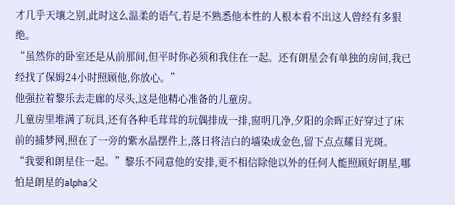才几乎天壤之别,此时这么温柔的语气,若是不熟悉他本性的人根本看不出这人曾经有多狠绝。
“虽然你的卧室还是从前那间,但平时你必须和我住在一起。还有朗星会有单独的房间,我已经找了保姆24小时照顾他,你放心。”
他强拉着黎乐去走廊的尽头,这是他精心准备的儿童房。
儿童房里堆满了玩具,还有各种毛茸茸的玩偶排成一排,窗明几净,夕阳的余晖正好穿过了床前的捕梦网,照在了一旁的紫水晶摆件上,落日将洁白的墙染成金色,留下点点耀目光斑。
“我要和朗星住一起。”黎乐不同意他的安排,更不相信除他以外的任何人能照顾好朗星,哪怕是朗星的alpha父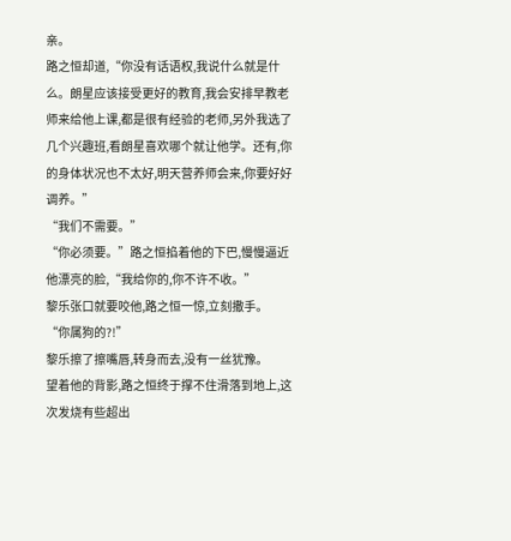亲。
路之恒却道,“你没有话语权,我说什么就是什么。朗星应该接受更好的教育,我会安排早教老师来给他上课,都是很有经验的老师,另外我选了几个兴趣班,看朗星喜欢哪个就让他学。还有,你的身体状况也不太好,明天营养师会来,你要好好调养。”
“我们不需要。”
“你必须要。”路之恒掐着他的下巴,慢慢逼近他漂亮的脸,“我给你的,你不许不收。”
黎乐张口就要咬他,路之恒一惊,立刻撒手。
“你属狗的?!”
黎乐擦了擦嘴唇,转身而去,没有一丝犹豫。
望着他的背影,路之恒终于撑不住滑落到地上,这次发烧有些超出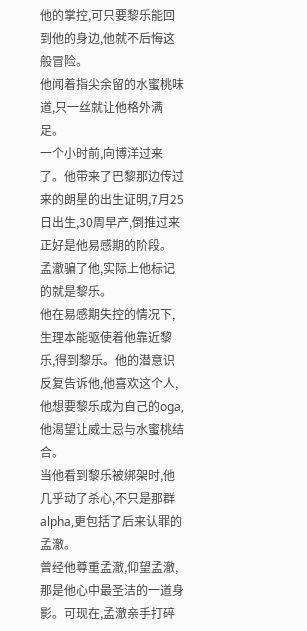他的掌控,可只要黎乐能回到他的身边,他就不后悔这般冒险。
他闻着指尖余留的水蜜桃味道,只一丝就让他格外满足。
一个小时前,向博洋过来了。他带来了巴黎那边传过来的朗星的出生证明,7月25日出生,30周早产,倒推过来正好是他易感期的阶段。
孟澈骗了他,实际上他标记的就是黎乐。
他在易感期失控的情况下,生理本能驱使着他靠近黎乐,得到黎乐。他的潜意识反复告诉他,他喜欢这个人,他想要黎乐成为自己的oga,他渴望让威士忌与水蜜桃结合。
当他看到黎乐被绑架时,他几乎动了杀心,不只是那群alpha,更包括了后来认罪的孟澈。
曾经他尊重孟澈,仰望孟澈,那是他心中最圣洁的一道身影。可现在,孟澈亲手打碎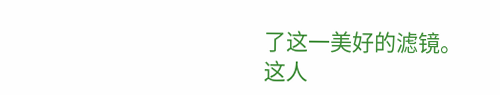了这一美好的滤镜。
这人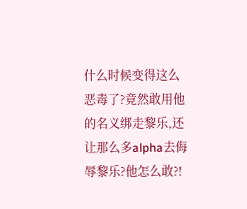什么时候变得这么恶毒了?竟然敢用他的名义绑走黎乐,还让那么多alpha去侮辱黎乐?他怎么敢?!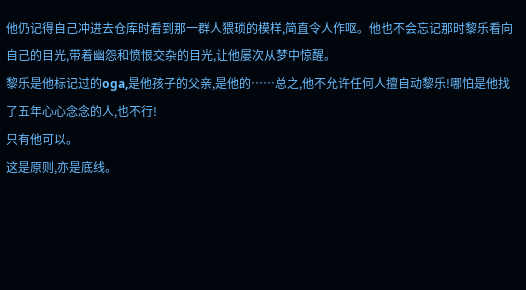他仍记得自己冲进去仓库时看到那一群人猥琐的模样,简直令人作呕。他也不会忘记那时黎乐看向自己的目光,带着幽怨和愤恨交杂的目光,让他屡次从梦中惊醒。
黎乐是他标记过的oga,是他孩子的父亲,是他的……总之,他不允许任何人擅自动黎乐!哪怕是他找了五年心心念念的人,也不行!
只有他可以。
这是原则,亦是底线。